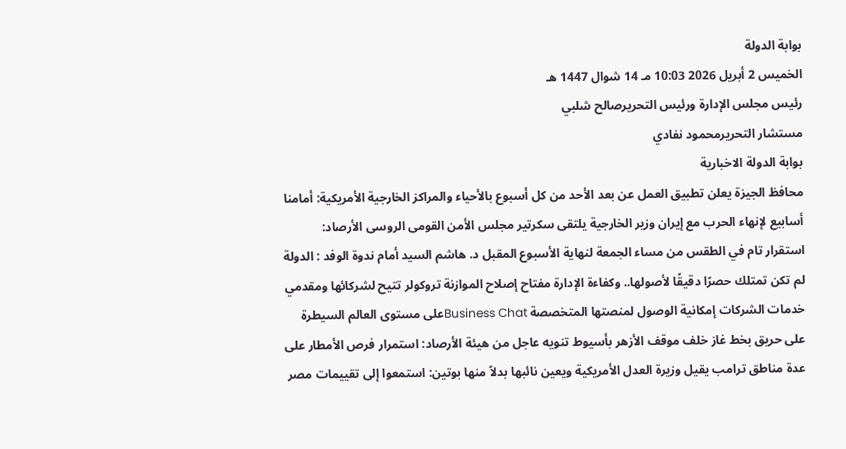بوابة الدولة
الخميس 2 أبريل 2026 10:03 مـ 14 شوال 1447 هـ
رئيس مجلس الإدارة ورئيس التحريرصالح شلبي
مستشار التحريرمحمود نفادي
بوابة الدولة الاخبارية
محافظ الجيزة يعلن تطبيق العمل عن بعد الأحد من كل أسبوع بالأحياء والمراكز الخارجية الأمريكية: أمامنا أسابيع لإنهاء الحرب مع إيران وزير الخارجية يلتقى سكرتير مجلس الأمن القومى الروسى الأرصاد: استقرار تام في الطقس من مساء الجمعة لنهاية الأسبوع المقبل د. هاشم السيد أمام ندوة الوفد : الدولة لم تكن تمتلك حصرًا دقيقًا لأصولها.. وكفاءة الإدارة مفتاح إصلاح الموازنة تروكولر تتيح لشركائها ومقدمي خدمات الشركات إمكانية الوصول لمنصتها المتخصصة Business Chatعلى مستوى العالم السيطرة على حريق بخط غاز خلف موقف الأزهر بأسيوط تنويه عاجل من هيئة الأرصاد: استمرار فرص الأمطار على عدة مناطق ترامب يقيل وزيرة العدل الأمريكية ويعين نائبها بدلاً منها بوتين: استمعوا إلى تقييمات مصر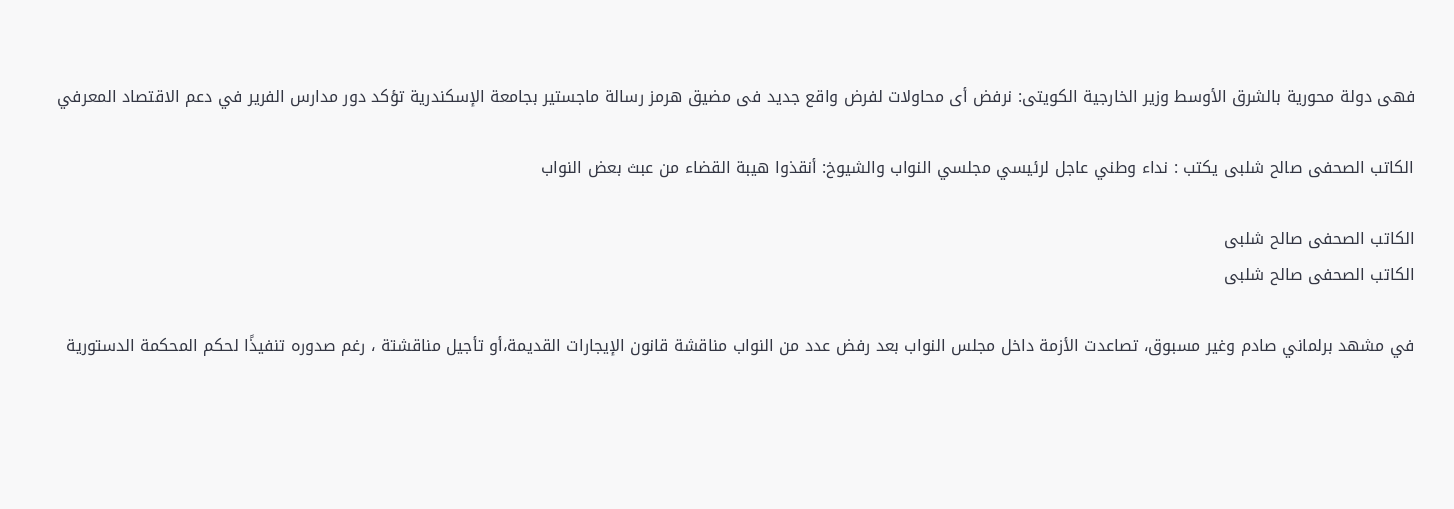فهى دولة محورية بالشرق الأوسط وزير الخارجية الكويتى: نرفض أى محاولات لفرض واقع جديد فى مضيق هرمز رسالة ماجستير بجامعة الإسكندرية تؤكد دور مدارس الفرير في دعم الاقتصاد المعرفي

الكاتب الصحفى صالح شلبى يكتب : نداء وطني عاجل لرئيسي مجلسي النواب والشيوخ: أنقذوا هيبة القضاء من عبث بعض النواب

الكاتب الصحفى صالح شلبى
الكاتب الصحفى صالح شلبى

في مشهد برلماني صادم وغير مسبوق، تصاعدت الأزمة داخل مجلس النواب بعد رفض عدد من النواب مناقشة قانون الإيجارات القديمة،أو تأجيل مناقشتة ، رغم صدوره تنفيذًا لحكم المحكمة الدستورية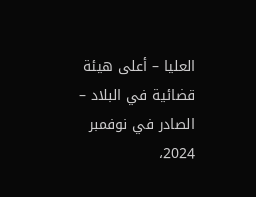العليا – أعلى هيئة قضائية في البلاد – الصادر في نوفمبر 2024،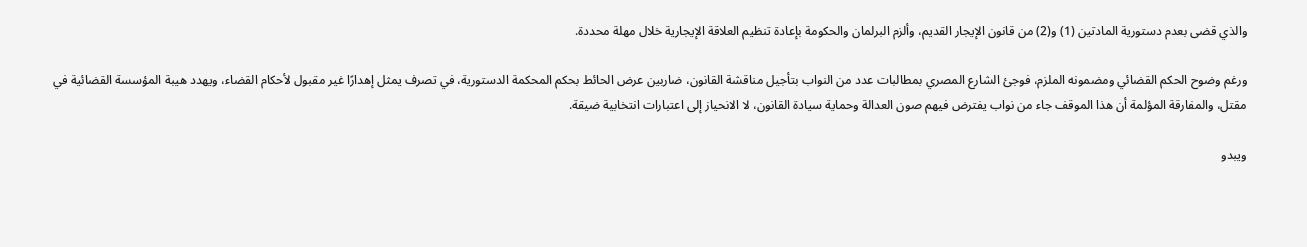والذي قضى بعدم دستورية المادتين (1) و(2) من قانون الإيجار القديم، وألزم البرلمان والحكومة بإعادة تنظيم العلاقة الإيجارية خلال مهلة محددة.

ورغم وضوح الحكم القضائي ومضمونه الملزم، فوجئ الشارع المصري بمطالبات عدد من النواب بتأجيل مناقشة القانون، ضاربين عرض الحائط بحكم المحكمة الدستورية، في تصرف يمثل إهدارًا غير مقبول لأحكام القضاء، ويهدد هيبة المؤسسة القضائية في مقتل، والمفارقة المؤلمة أن هذا الموقف جاء من نواب يفترض فيهم صون العدالة وحماية سيادة القانون، لا الانحياز إلى اعتبارات انتخابية ضيقة.

ويبدو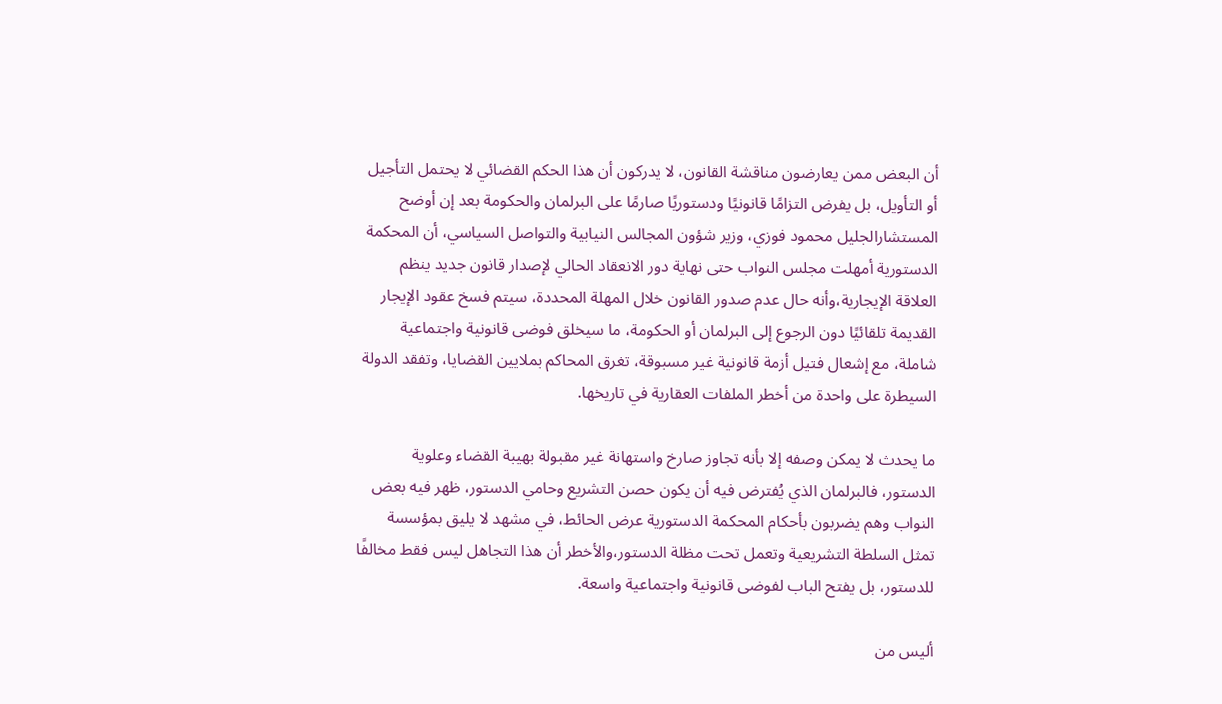أن البعض ممن يعارضون مناقشة القانون، لا يدركون أن هذا الحكم القضائي لا يحتمل التأجيل أو التأويل، بل يفرض التزامًا قانونيًا ودستوريًا صارمًا على البرلمان والحكومة بعد إن أوضح المستشارالجليل محمود فوزي، وزير شؤون المجالس النيابية والتواصل السياسي، أن المحكمة الدستورية أمهلت مجلس النواب حتى نهاية دور الانعقاد الحالي لإصدار قانون جديد ينظم العلاقة الإيجارية،وأنه حال عدم صدور القانون خلال المهلة المحددة، سيتم فسخ عقود الإيجار القديمة تلقائيًا دون الرجوع إلى البرلمان أو الحكومة، ما سيخلق فوضى قانونية واجتماعية شاملة، مع إشعال فتيل أزمة قانونية غير مسبوقة، تغرق المحاكم بملايين القضايا، وتفقد الدولة السيطرة على واحدة من أخطر الملفات العقارية في تاريخها.

ما يحدث لا يمكن وصفه إلا بأنه تجاوز صارخ واستهانة غير مقبولة بهيبة القضاء وعلوية الدستور، فالبرلمان الذي يُفترض فيه أن يكون حصن التشريع وحامي الدستور، ظهر فيه بعض النواب وهم يضربون بأحكام المحكمة الدستورية عرض الحائط، في مشهد لا يليق بمؤسسة تمثل السلطة التشريعية وتعمل تحت مظلة الدستور،والأخطر أن هذا التجاهل ليس فقط مخالفًا للدستور، بل يفتح الباب لفوضى قانونية واجتماعية واسعة.

أليس من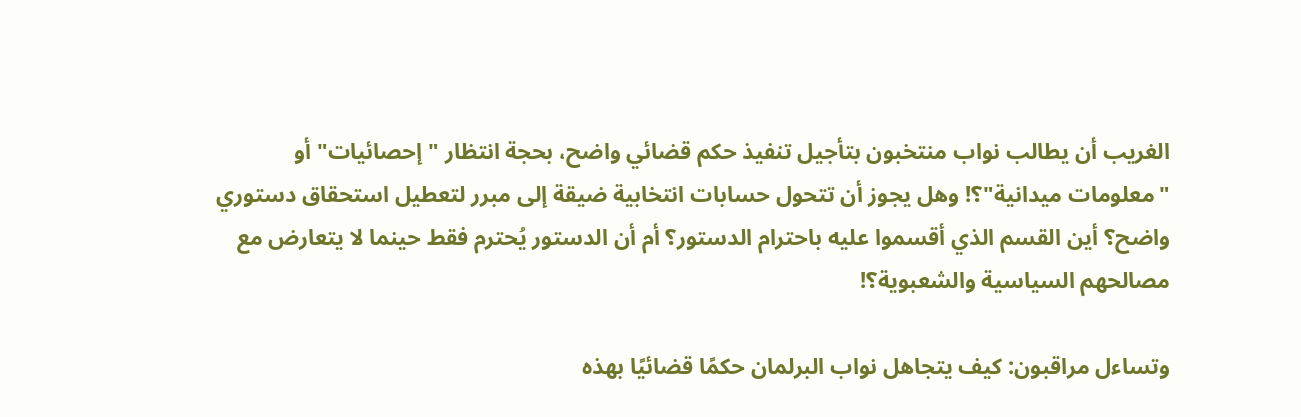الغريب أن يطالب نواب منتخبون بتأجيل تنفيذ حكم قضائي واضح، بحجة انتظار "إحصائيات" أو "معلومات ميدانية"؟! وهل يجوز أن تتحول حسابات انتخابية ضيقة إلى مبرر لتعطيل استحقاق دستوري واضح؟ أين القسم الذي أقسموا عليه باحترام الدستور؟ أم أن الدستور يُحترم فقط حينما لا يتعارض مع مصالحهم السياسية والشعبوية؟!

وتساءل مراقبون: كيف يتجاهل نواب البرلمان حكمًا قضائيًا بهذه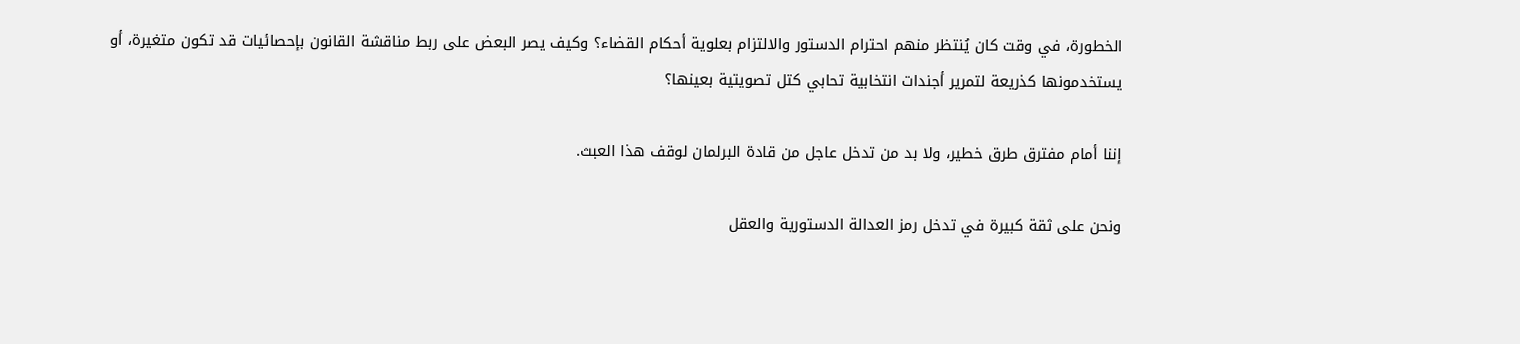الخطورة، في وقت كان يُنتظر منهم احترام الدستور والالتزام بعلوية أحكام القضاء؟ وكيف يصر البعض على ربط مناقشة القانون بإحصائيات قد تكون متغيرة، أو يستخدمونها كذريعة لتمرير أجندات انتخابية تحابي كتل تصويتية بعينها؟

إننا أمام مفترق طرق خطير، ولا بد من تدخل عاجل من قادة البرلمان لوقف هذا العبث.

ونحن على ثقة كبيرة في تدخل رمز العدالة الدستورية والعقل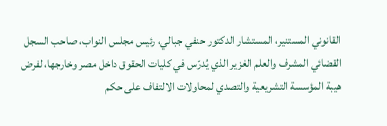القانوني المستنير، المستشار الدكتور حنفي جبالي، رئيس مجلس النواب، صاحب السجل القضائي المشرف والعلم الغزير الذي يُدرّس في كليات الحقوق داخل مصر وخارجها، لفرض هيبة المؤسسة التشريعية والتصدي لمحاولات الالتفاف على حكم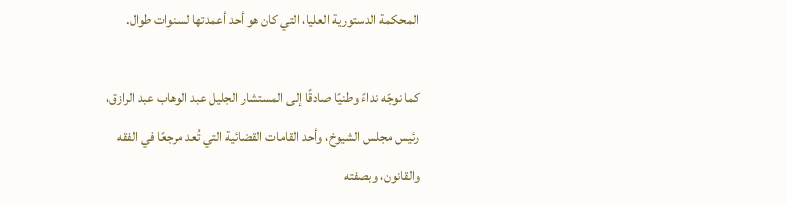المحكمة الدستورية العليا، التي كان هو أحد أعمدتها لسنوات طوال.

كما نوجّه نداءً وطنيًا صادقًا إلى المستشار الجليل عبد الوهاب عبد الرازق، رئيس مجلس الشيوخ، وأحد القامات القضائية التي تُعد مرجعًا في الفقه والقانون، وبصفته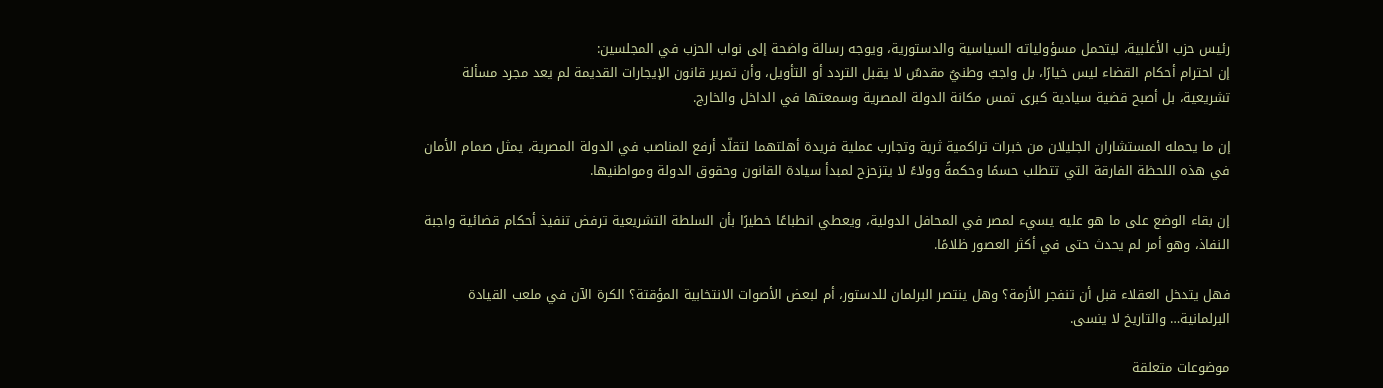رئيس حزب الأغلبية، ليتحمل مسؤولياته السياسية والدستورية، ويوجه رسالة واضحة إلى نواب الحزب في المجلسين:
إن احترام أحكام القضاء ليس خيارًا، بل واجبٌ وطنيٌ مقدسٌ لا يقبل التردد أو التأويل، وأن تمرير قانون الإيجارات القديمة لم يعد مجرد مسألة تشريعية، بل أصبح قضية سيادية كبرى تمس مكانة الدولة المصرية وسمعتها في الداخل والخارج.

إن ما يحمله المستشاران الجليلان من خبرات تراكمية ثرية وتجارب عملية فريدة أهلتهما لتقلّد أرفع المناصب في الدولة المصرية، يمثل صمام الأمان في هذه اللحظة الفارقة التي تتطلب حسمًا وحكمةً وولاءً لا يتزحزح لمبدأ سيادة القانون وحقوق الدولة ومواطنيها.

إن بقاء الوضع على ما هو عليه يسيء لمصر في المحافل الدولية، ويعطي انطباعًا خطيرًا بأن السلطة التشريعية ترفض تنفيذ أحكام قضائية واجبة النفاذ، وهو أمر لم يحدث حتى في أكثر العصور ظلامًا.

فهل يتدخل العقلاء قبل أن تنفجر الأزمة؟ وهل ينتصر البرلمان للدستور، أم لبعض الأصوات الانتخابية المؤقتة؟ الكرة الآن في ملعب القيادة البرلمانية… والتاريخ لا ينسى.

موضوعات متعلقة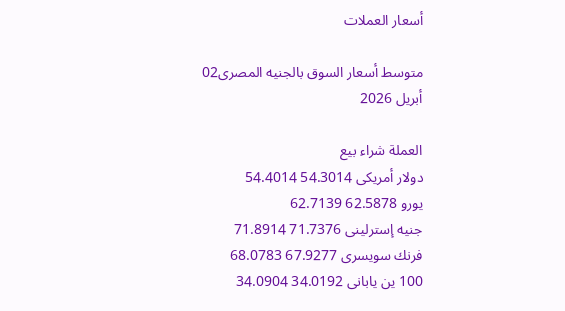أسعار العملات

متوسط أسعار السوق بالجنيه المصرى02 أبريل 2026

العملة شراء بيع
دولار أمريكى 54.3014 54.4014
يورو 62.5878 62.7139
جنيه إسترلينى 71.7376 71.8914
فرنك سويسرى 67.9277 68.0783
100 ين يابانى 34.0192 34.0904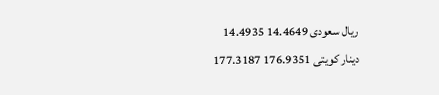ريال سعودى 14.4649 14.4935
دينار كويتى 176.9351 177.3187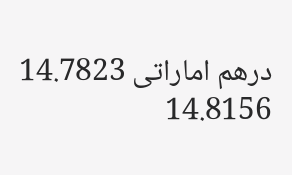درهم اماراتى 14.7823 14.8156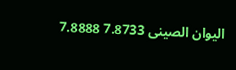اليوان الصينى 7.8733 7.8888